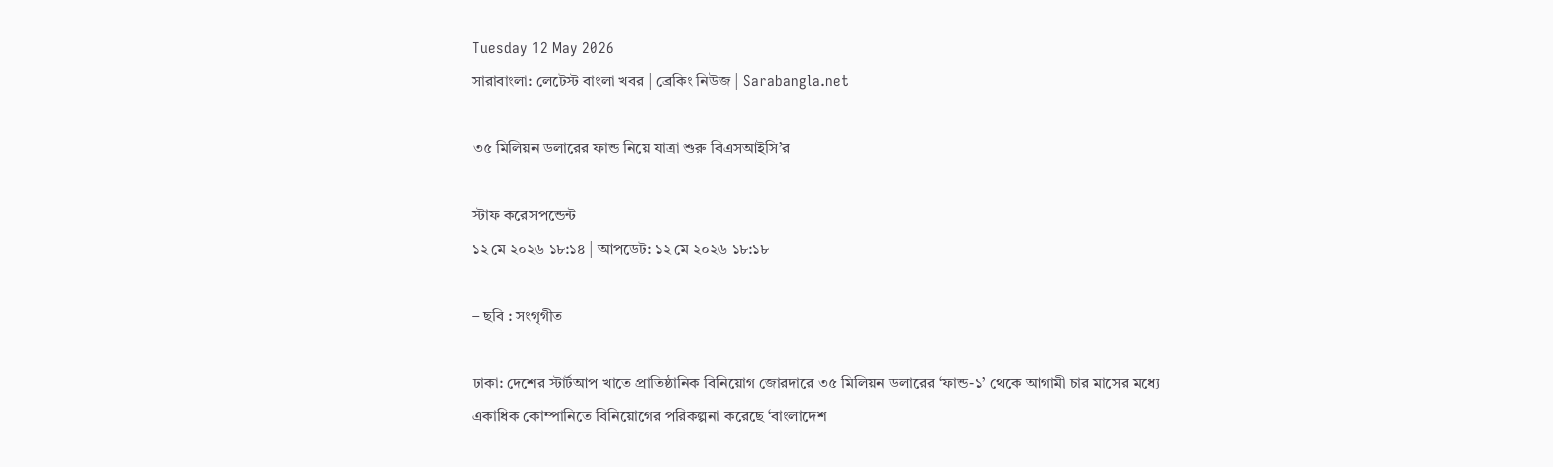Tuesday 12 May 2026
সারাবাংলা: লেটেস্ট বাংলা খবর | ব্রেকিং নিউজ | Sarabangla.net

৩৫ মিলিয়ন ডলারের ফান্ড নিয়ে যাত্রা শুরু বিএসআইসি’র

স্টাফ করেসপন্ডেন্ট
১২ মে ২০২৬ ১৮:১৪ | আপডেট: ১২ মে ২০২৬ ১৮:১৮

– ছবি : সংগৃগীত

ঢাকা: দেশের স্টার্টআপ খাতে প্রাতিষ্ঠানিক বিনিয়োগ জোরদারে ৩৫ মিলিয়ন ডলারের ‘ফান্ড-১’ থেকে আগামী চার মাসের মধ্যে একাধিক কোম্পানিতে বিনিয়োগের পরিকল্পনা করেছে ‘বাংলাদেশ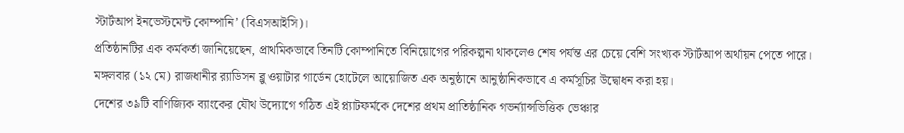স্টার্টআপ ইনভেস্টমেন্ট কোম্পানি’ (বিএসআইসি)।
প্রতিষ্ঠানটির এক কর্মকর্তা জানিয়েছেন, প্রাথমিকভাবে তিনটি কোম্পানিতে বিনিয়োগের পরিকল্পনা থাকলেও শেষ পর্যন্ত এর চেয়ে বেশি সংখ্যক স্টার্টআপ অর্থায়ন পেতে পারে।
মঙ্গলবার (১২ মে) রাজধানীর র‍্যাডিসন ব্লু ওয়াটার গার্ডেন হোটেলে আয়োজিত এক অনুষ্ঠানে আনুষ্ঠানিকভাবে এ কর্মসূচির উদ্বোধন করা হয়।
দেশের ৩৯টি বাণিজ্যিক ব্যাংকের যৌথ উদ্যোগে গঠিত এই প্ল্যাটফর্মকে দেশের প্রথম প্রাতিষ্ঠানিক গভর্ন্যান্সভিত্তিক ভেঞ্চার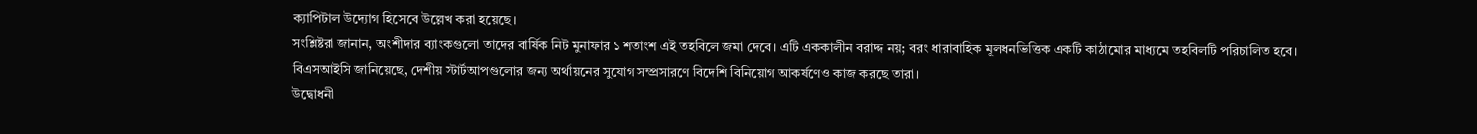ক্যাপিটাল উদ্যোগ হিসেবে উল্লেখ করা হয়েছে।
সংশ্লিষ্টরা জানান, অংশীদার ব্যাংকগুলো তাদের বার্ষিক নিট মুনাফার ১ শতাংশ এই তহবিলে জমা দেবে। এটি এককালীন বরাদ্দ নয়; বরং ধারাবাহিক মূলধনভিত্তিক একটি কাঠামোর মাধ্যমে তহবিলটি পরিচালিত হবে।
বিএসআইসি জানিয়েছে, দেশীয় স্টার্টআপগুলোর জন্য অর্থায়নের সুযোগ সম্প্রসারণে বিদেশি বিনিয়োগ আকর্ষণেও কাজ করছে তারা।
উদ্বোধনী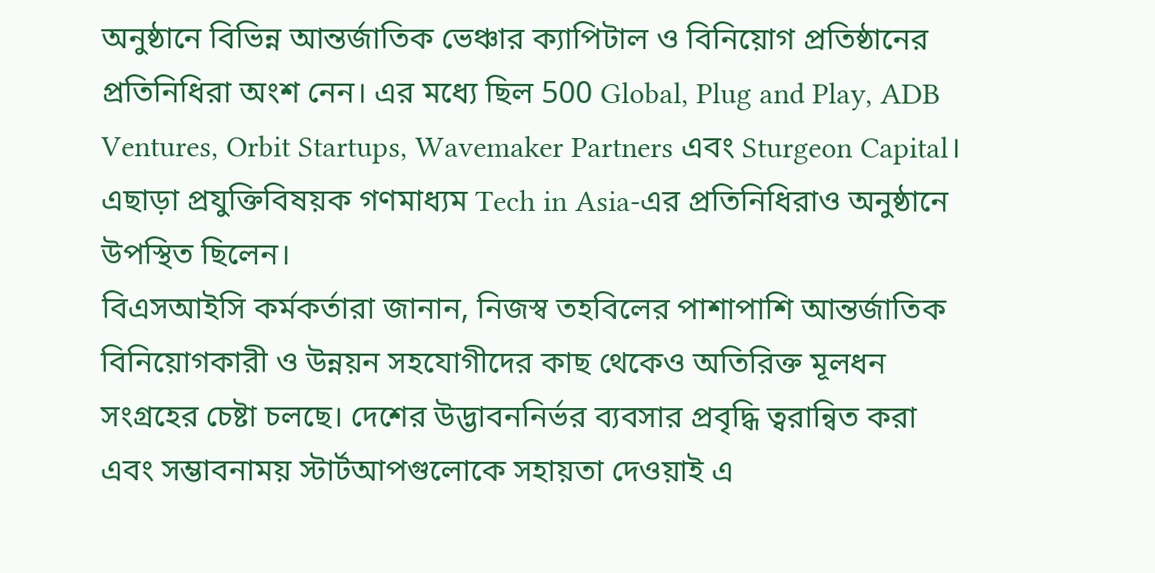অনুষ্ঠানে বিভিন্ন আন্তর্জাতিক ভেঞ্চার ক্যাপিটাল ও বিনিয়োগ প্রতিষ্ঠানের প্রতিনিধিরা অংশ নেন। এর মধ্যে ছিল 500 Global, Plug and Play, ADB Ventures, Orbit Startups, Wavemaker Partners এবং Sturgeon Capital।
এছাড়া প্রযুক্তিবিষয়ক গণমাধ্যম Tech in Asia-এর প্রতিনিধিরাও অনুষ্ঠানে উপস্থিত ছিলেন।
বিএসআইসি কর্মকর্তারা জানান, নিজস্ব তহবিলের পাশাপাশি আন্তর্জাতিক বিনিয়োগকারী ও উন্নয়ন সহযোগীদের কাছ থেকেও অতিরিক্ত মূলধন সংগ্রহের চেষ্টা চলছে। দেশের উদ্ভাবননির্ভর ব্যবসার প্রবৃদ্ধি ত্বরান্বিত করা এবং সম্ভাবনাময় স্টার্টআপগুলোকে সহায়তা দেওয়াই এ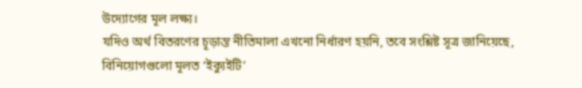উদ্যোগের মূল লক্ষ্য।
যদিও অর্থ বিতরণের চূড়ান্ত নীতিমালা এখনো নির্ধারণ হয়নি, তবে সংশ্লিষ্ট সূত্র জানিয়েছে, বিনিয়োগগুলো মূলত ‘ইক্যুইটি’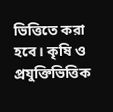ভিত্তিতে করা হবে। কৃষি ও প্রযুক্তিভিত্তিক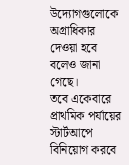উদ্যোগগুলোকে অগ্রাধিকার দেওয়া হবে বলেও জানা গেছে।
তবে একেবারে প্রাথমিক পর্যায়ের স্টার্টআপে বিনিয়োগ করবে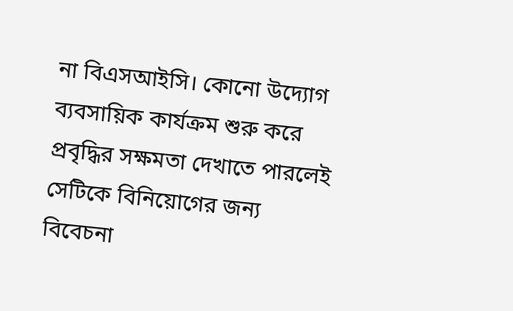না বিএসআইসি। কোনো উদ্যোগ ব্যবসায়িক কার্যক্রম শুরু করে প্রবৃদ্ধির সক্ষমতা দেখাতে পারলেই সেটিকে বিনিয়োগের জন্য বিবেচনা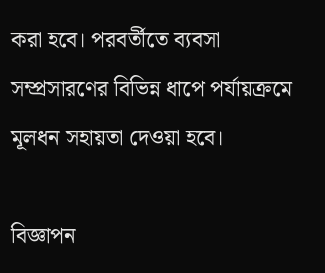করা হবে। পরবর্তীতে ব্যবসা সম্প্রসারণের বিভিন্ন ধাপে পর্যায়ক্রমে মূলধন সহায়তা দেওয়া হবে।

বিজ্ঞাপন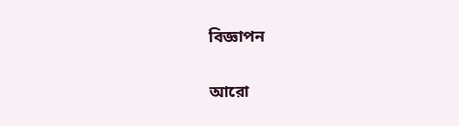বিজ্ঞাপন

আরো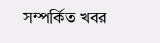সম্পর্কিত খবর